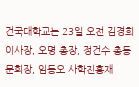건국대학교는 23일 오전 김경희 이사장, 오명 총장, 정건수 총동문회장, 임동오 사학진흥재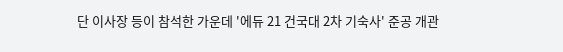단 이사장 등이 참석한 가운데 '에듀 21 건국대 2차 기숙사' 준공 개관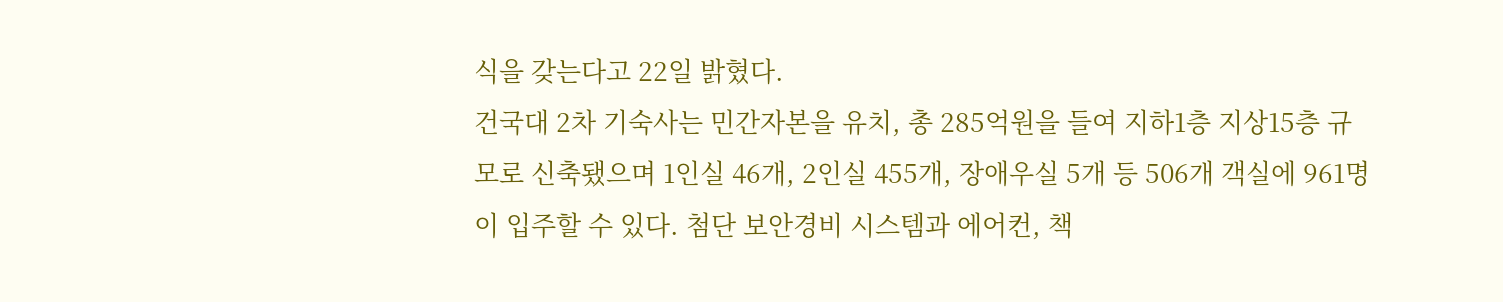식을 갖는다고 22일 밝혔다.
건국대 2차 기숙사는 민간자본을 유치, 총 285억원을 들여 지하1층 지상15층 규모로 신축됐으며 1인실 46개, 2인실 455개, 장애우실 5개 등 506개 객실에 961명이 입주할 수 있다. 첨단 보안경비 시스템과 에어컨, 책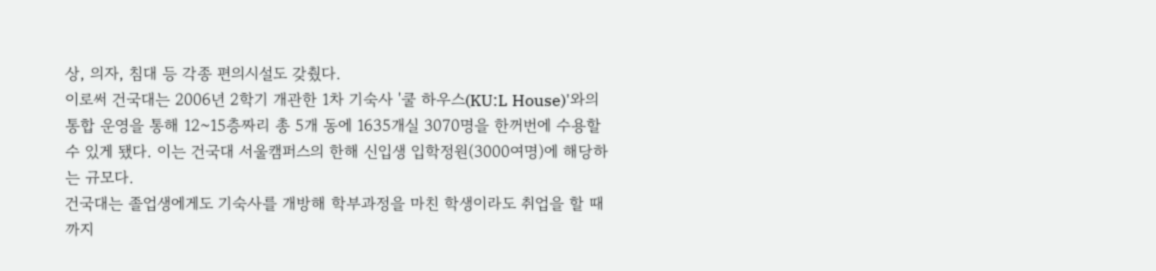상, 의자, 침대 등 각종 편의시설도 갖췄다.
이로써 건국대는 2006년 2학기 개관한 1차 기숙사 '쿨 하우스(KU:L House)'와의 통합 운영을 통해 12~15층짜리 총 5개 동에 1635개실 3070명을 한꺼번에 수용할 수 있게 됐다. 이는 건국대 서울캠퍼스의 한해 신입생 입학정원(3000여명)에 해당하는 규모다.
건국대는 졸업생에게도 기숙사를 개방해 학부과정을 마친 학생이라도 취업을 할 때까지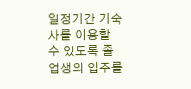일정기간 기숙사를 이용할 수 있도록 졸업생의 입주를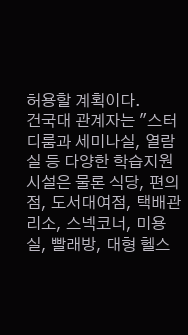허용할 계획이다.
건국대 관계자는 "스터디룸과 세미나실, 열람실 등 다양한 학습지원 시설은 물론 식당, 편의점, 도서대여점, 택배관리소, 스넥코너, 미용실, 빨래방, 대형 헬스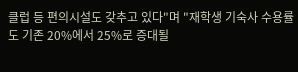클럽 등 편의시설도 갖추고 있다"며 "재학생 기숙사 수용률도 기존 20%에서 25%로 증대될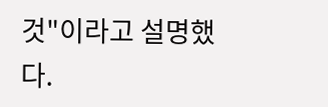것"이라고 설명했다.